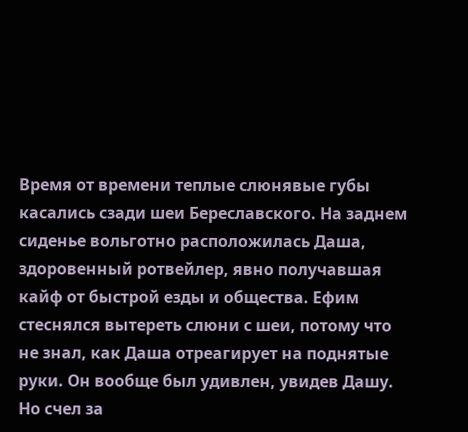Время от времени теплые слюнявые губы касались сзади шеи Береславского. На заднем сиденье вольготно расположилась Даша, здоровенный ротвейлер, явно получавшая кайф от быстрой езды и общества. Ефим стеснялся вытереть слюни с шеи, потому что не знал, как Даша отреагирует на поднятые руки. Он вообще был удивлен, увидев Дашу. Но счел за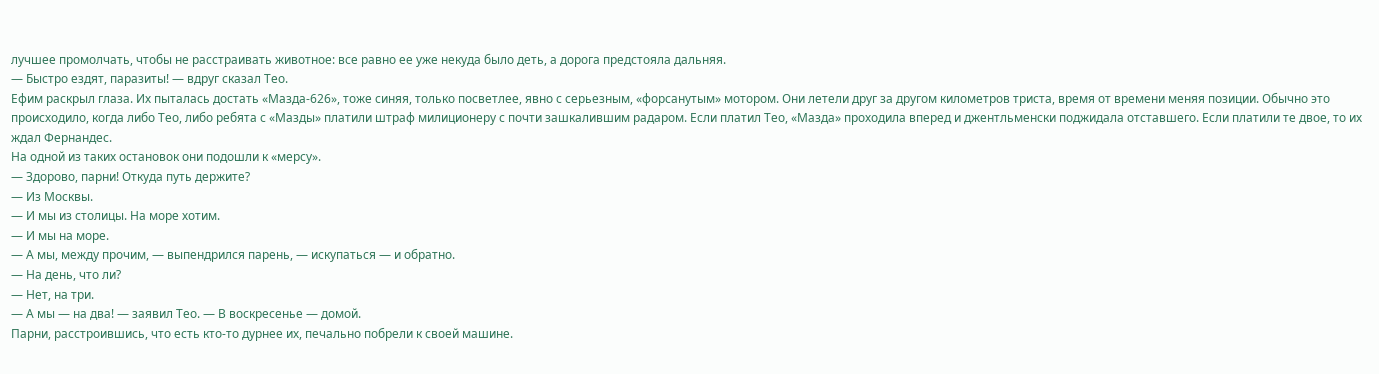лучшее промолчать, чтобы не расстраивать животное: все равно ее уже некуда было деть, а дорога предстояла дальняя.
— Быстро ездят, паразиты! — вдруг сказал Тео.
Ефим раскрыл глаза. Их пыталась достать «Мазда-626», тоже синяя, только посветлее, явно с серьезным, «форсанутым» мотором. Они летели друг за другом километров триста, время от времени меняя позиции. Обычно это происходило, когда либо Тео, либо ребята с «Мазды» платили штраф милиционеру с почти зашкалившим радаром. Если платил Тео, «Мазда» проходила вперед и джентльменски поджидала отставшего. Если платили те двое, то их ждал Фернандес.
На одной из таких остановок они подошли к «мерсу».
— Здорово, парни! Откуда путь держите?
— Из Москвы.
— И мы из столицы. На море хотим.
— И мы на море.
— А мы, между прочим, — выпендрился парень, — искупаться — и обратно.
— На день, что ли?
— Нет, на три.
— А мы — на два! — заявил Тео. — В воскресенье — домой.
Парни, расстроившись, что есть кто-то дурнее их, печально побрели к своей машине.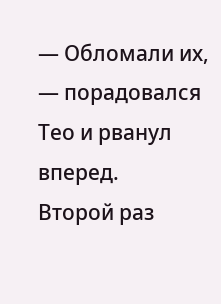— Обломали их, — порадовался Тео и рванул вперед.
Второй раз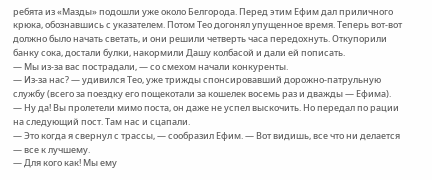ребята из «Мазды» подошли уже около Белгорода. Перед этим Ефим дал приличного крюка, обознавшись с указателем. Потом Тео догонял упущенное время. Теперь вот-вот должно было начать светать, и они решили четверть часа передохнуть. Откупорили банку сока, достали булки, накормили Дашу колбасой и дали ей пописать.
— Мы из-за вас пострадали, — со смехом начали конкуренты.
— Из-за нас? — удивился Тео, уже трижды спонсировавший дорожно-патрульную службу (всего за поездку его пощекотали за кошелек восемь раз и дважды — Ефима).
— Ну да! Вы пролетели мимо поста, он даже не успел выскочить. Но передал по рации на следующий пост. Там нас и сцапали.
— Это когда я свернул с трассы, — сообразил Ефим. — Вот видишь, все что ни делается — все к лучшему.
— Для кого как! Мы ему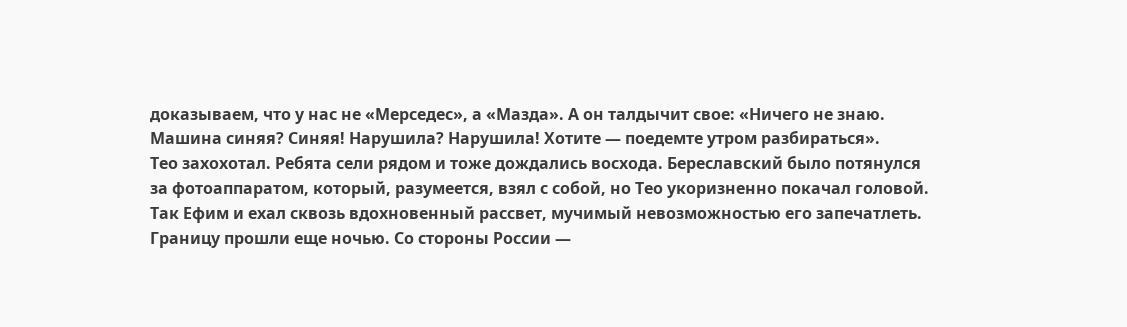доказываем, что у нас не «Мерседес», а «Мазда». А он талдычит свое: «Ничего не знаю. Машина синяя? Синяя! Нарушила? Нарушила! Хотите — поедемте утром разбираться».
Тео захохотал. Ребята сели рядом и тоже дождались восхода. Береславский было потянулся за фотоаппаратом, который, разумеется, взял с собой, но Тео укоризненно покачал головой. Так Ефим и ехал сквозь вдохновенный рассвет, мучимый невозможностью его запечатлеть.
Границу прошли еще ночью. Со стороны России —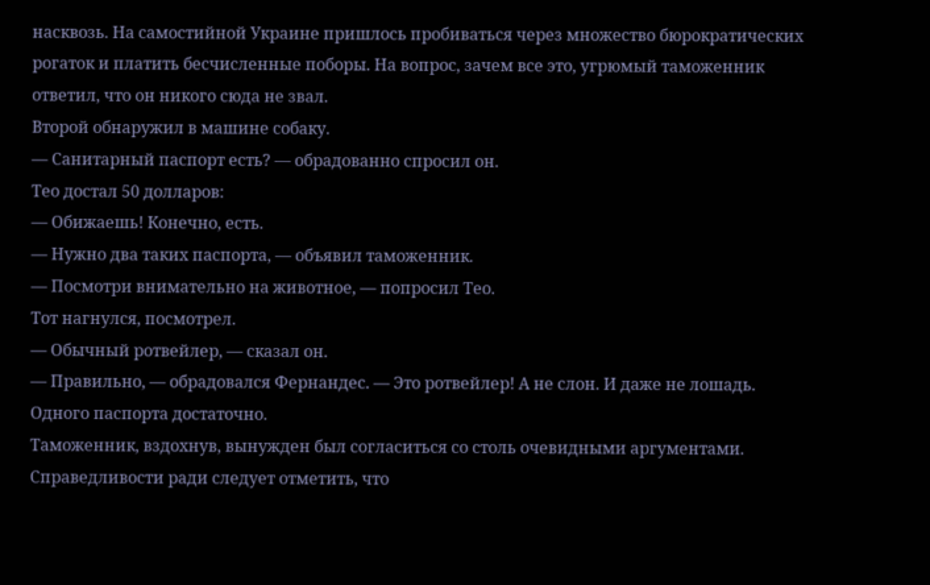насквозь. На самостийной Украине пришлось пробиваться через множество бюрократических рогаток и платить бесчисленные поборы. На вопрос, зачем все это, угрюмый таможенник ответил, что он никого сюда не звал.
Второй обнаружил в машине собаку.
— Санитарный паспорт есть? — обрадованно спросил он.
Тео достал 50 долларов:
— Обижаешь! Конечно, есть.
— Нужно два таких паспорта, — объявил таможенник.
— Посмотри внимательно на животное, — попросил Тео.
Тот нагнулся, посмотрел.
— Обычный ротвейлер, — сказал он.
— Правильно, — обрадовался Фернандес. — Это ротвейлер! А не слон. И даже не лошадь. Одного паспорта достаточно.
Таможенник, вздохнув, вынужден был согласиться со столь очевидными аргументами.
Справедливости ради следует отметить, что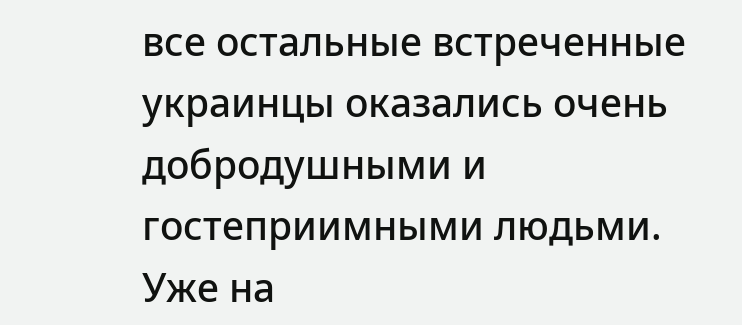все остальные встреченные украинцы оказались очень добродушными и гостеприимными людьми.
Уже на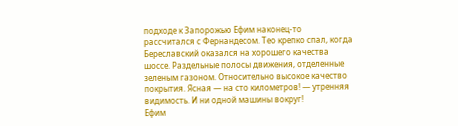подходе к Запорожью Ефим наконец-то рассчитался с Фернандесом. Тео крепко спал, когда Береславский оказался на хорошего качества шоссе. Раздельные полосы движения, отделенные зеленым газоном. Относительно высокое качество покрытия. Ясная — на сто километров! — утренняя видимость. И ни одной машины вокруг!
Ефим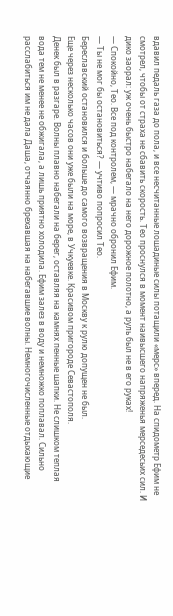вдавил педаль газа до пола, и все несчитанные лошадиные силы потащили «мерс» вперед. На спидометр Ефим не смотрел, чтобы от страха не сбавить скорость. Тео проснулся в момент наивысшего напряженья мерседесьих сил. И дико заорал: уж очень быстро набегало на него дорожное полотно, а руль был не в его руках!
— Спокойно, Тео. Все под контролем, — мрачно обронил Ефим.
— Ты не мог бы остановиться? — учтиво попросил Тео.
Береславский остановился и больше до самого возвращения в Москву к рулю допущен не был.
Еще через несколько часов они уже были на море, в Учкуевке. Красивом пригороде Севастополя.
Денек был в разгаре. Волны плавно набегали на берег, оставляя на камнях пенные шапки. Не слишком теплая вода тем не менее не обжигала, а лишь приятно холодила. Ефим залез в воду и немножко поплавал. Сильно расслабиться им не дала Даша, отчаянно брехавшая на набегавшие волны. Немногочисленные отдыхающие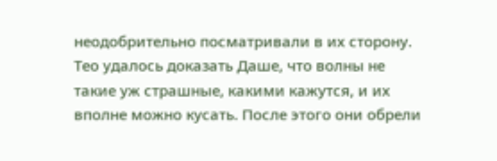неодобрительно посматривали в их сторону. Тео удалось доказать Даше, что волны не такие уж страшные, какими кажутся, и их вполне можно кусать. После этого они обрели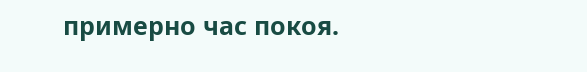примерно час покоя.